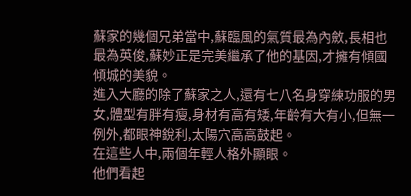蘇家的幾個兄弟當中,蘇臨風的氣質最為內斂,長相也最為英俊,蘇妙正是完美繼承了他的基因,才擁有傾國傾城的美貌。
進入大廳的除了蘇家之人,還有七八名身穿練功服的男女,體型有胖有瘦,身材有高有矮,年齡有大有小,但無一例外,都眼神銳利,太陽穴高高鼓起。
在這些人中,兩個年輕人格外顯眼。
他們看起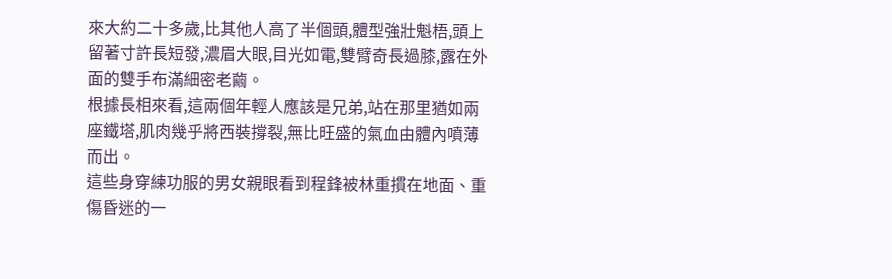來大約二十多歲,比其他人高了半個頭,體型強壯魁梧,頭上留著寸許長短發,濃眉大眼,目光如電,雙臂奇長過膝,露在外面的雙手布滿細密老繭。
根據長相來看,這兩個年輕人應該是兄弟,站在那里猶如兩座鐵塔,肌肉幾乎將西裝撐裂,無比旺盛的氣血由體內噴薄而出。
這些身穿練功服的男女親眼看到程鋒被林重摜在地面、重傷昏迷的一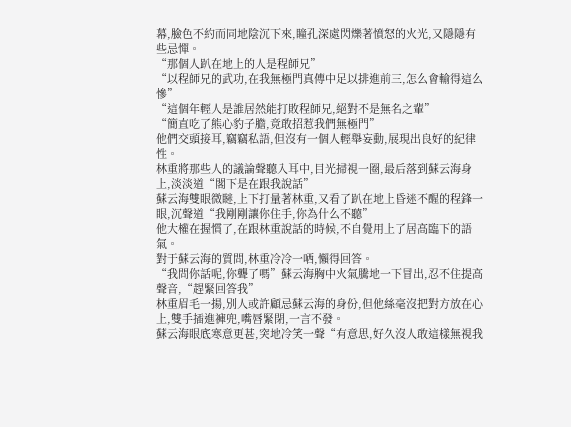幕,臉色不約而同地陰沉下來,瞳孔深處閃爍著憤怒的火光,又隱隱有些忌憚。
“那個人趴在地上的人是程師兄”
“以程師兄的武功,在我無極門真傳中足以排進前三,怎么會輸得這么慘”
“這個年輕人是誰居然能打敗程師兄,絕對不是無名之輩”
“簡直吃了熊心豹子膽,竟敢招惹我們無極門”
他們交頭接耳,竊竊私語,但沒有一個人輕舉妄動,展現出良好的紀律性。
林重將那些人的議論聲聽入耳中,目光掃視一圈,最后落到蘇云海身上,淡淡道“閣下是在跟我說話”
蘇云海雙眼微瞇,上下打量著林重,又看了趴在地上昏迷不醒的程鋒一眼,沉聲道“我剛剛讓你住手,你為什么不聽”
他大權在握慣了,在跟林重說話的時候,不自覺用上了居高臨下的語氣。
對于蘇云海的質問,林重冷冷一哂,懶得回答。
“我問你話呢,你聾了嗎”蘇云海胸中火氣騰地一下冒出,忍不住提高聲音,“趕緊回答我”
林重眉毛一揚,別人或許顧忌蘇云海的身份,但他絲毫沒把對方放在心上,雙手插進褲兜,嘴唇緊閉,一言不發。
蘇云海眼底寒意更甚,突地冷笑一聲“有意思,好久沒人敢這樣無視我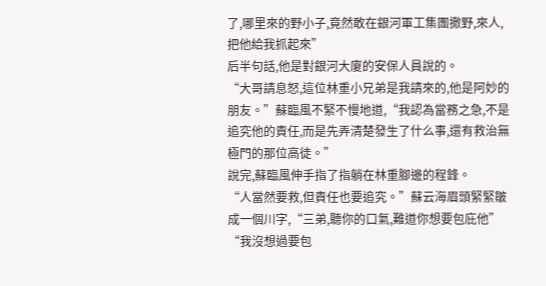了,哪里來的野小子,竟然敢在銀河軍工集團撒野,來人,把他給我抓起來”
后半句話,他是對銀河大廈的安保人員說的。
“大哥請息怒,這位林重小兄弟是我請來的,他是阿妙的朋友。”蘇臨風不緊不慢地道,“我認為當務之急,不是追究他的責任,而是先弄清楚發生了什么事,還有救治無極門的那位高徒。”
說完,蘇臨風伸手指了指躺在林重腳邊的程鋒。
“人當然要救,但責任也要追究。”蘇云海眉頭緊緊皺成一個川字,“三弟,聽你的口氣,難道你想要包庇他”
“我沒想過要包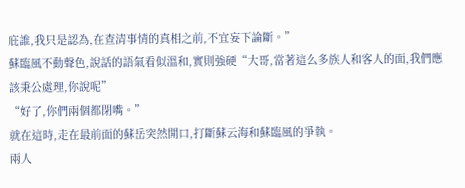庇誰,我只是認為,在查清事情的真相之前,不宜妄下論斷。”
蘇臨風不動聲色,說話的語氣看似溫和,實則強硬“大哥,當著這么多族人和客人的面,我們應該秉公處理,你說呢”
“好了,你們兩個都閉嘴。”
就在這時,走在最前面的蘇岳突然開口,打斷蘇云海和蘇臨風的爭執。
兩人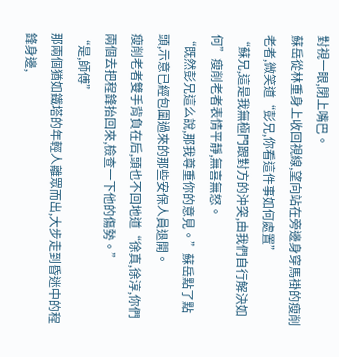對視一眼,閉上嘴巴。
蘇岳從林重身上收回視線,望向站在旁邊身穿馬褂的瘦削老者,微笑道“彭兄,你看這件事如何處置”
“蘇兄,這是我無極門跟對方的沖突,由我們自行解決如何”瘦削老者表情平靜,無喜無怒。
“既然彭兄這么說,那我尊重你的意見。”蘇岳點了點頭,示意已經包圍過來的那些安保人員退開。
瘦削老者雙手背負在后,頭也不回地道“徐真,徐淳,你們兩個去把程鋒抬回來,檢查一下他的傷勢。”
“是,師傅”
那兩個猶如鐵塔的年輕人離眾而出,大步走到昏迷中的程鋒身邊,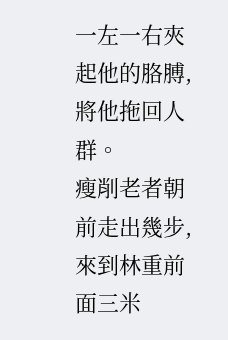一左一右夾起他的胳膊,將他拖回人群。
瘦削老者朝前走出幾步,來到林重前面三米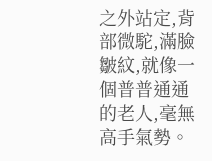之外站定,背部微駝,滿臉皺紋,就像一個普普通通的老人,毫無高手氣勢。